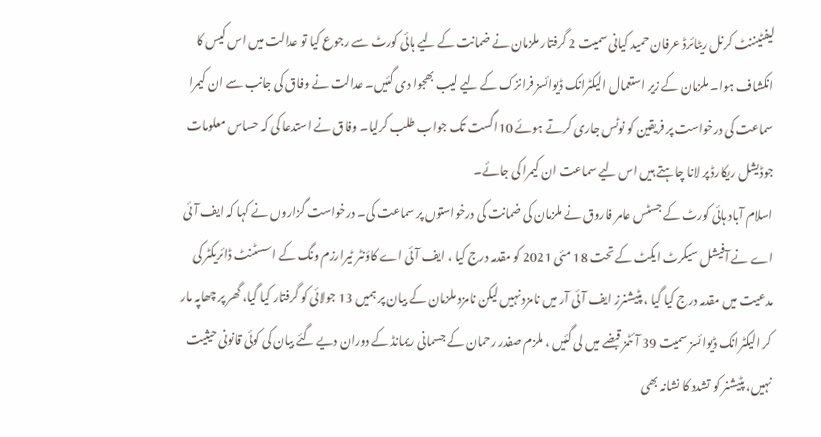لیفٹیننٹ کرنل ریٹائرڈ عرفان حمید کیانی سمیت 2 گرفتار ملزمان نے ضمانت کے لیے ہائی کورٹ سے رجوع کیا تو عدالت میں اس کیس کا انکشاف ہوا۔ ملزمان کے زیر استعمال الیکٹرانک ڈیوائسز فرانزک کے لیے لیب بھجوا دی گئیں۔ عدالت نے وفاق کی جانب سے ان کیمرا سماعت کی درخواست پر فریقین کو نوٹس جاری کرتے ہوئے 10اگست تک جواب طلب کرلیا۔ وفاق نے استدعا کی کہ حساس معلومات جوڈیشل ریکارڈ پر لانا چاہتے ہیں اس لیے سماعت ان کیمرا کی جائے۔
اسلام آباد ہائی کورٹ کے جسٹس عامر فاروق نے ملزمان کی ضمانت کی درخواستوں پر سماعت کی۔ درخواست گزاروں نے کہا کہ ایف آئی اے نے آفیشل سیکرٹ ایکٹ کے تحت 18 مئی 2021 کو مقدمہ درج کیا ، ایف آئی اے کاؤنٹر ٹیرارزم ونگ کے اسسٹنٹ ڈائریکٹر کی مدعیت میں مقدمہ درج کیا گیا ، پٹیشنرز ایف آئی آر میں نامزد نہیں لیکن نامزد ملزمان کے بیان پر ہمیں 13 جولائی کو گرفتار کیا گیا، گھر پر چھاپہ مار کر الیکٹرانک ڈیوائسز سمیت 39 آئٹمز قبضے میں لی گئیں ، ملزم صفدر رحمان کے جسمانی ریمانڈ کے دوران دیے گئے بیان کی کوئی قانونی حیثیت نہیں، پٹیشنر کو تشدد کا نشانہ بھی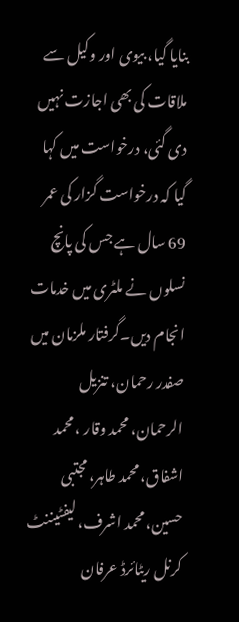بنایا گیا، بیوی اور وکیل سے ملاقات کی بھی اجازت نہیں دی گئی، درخواست میں کہا گیا کہ درخواست گزار کی عمر 69 سال ہے جس کی پانچ نسلوں نے ملٹری میں خدمات انجام دیں۔گرفتار ملزمان میں صفدر رحمان، تنزیل الرحمان، محمد وقار ، محمد اشفاق، محمد طاہر، مجتبی حسین، محمد اشرف، لیفٹیننٹ کرنل ریٹائرڈ عرفان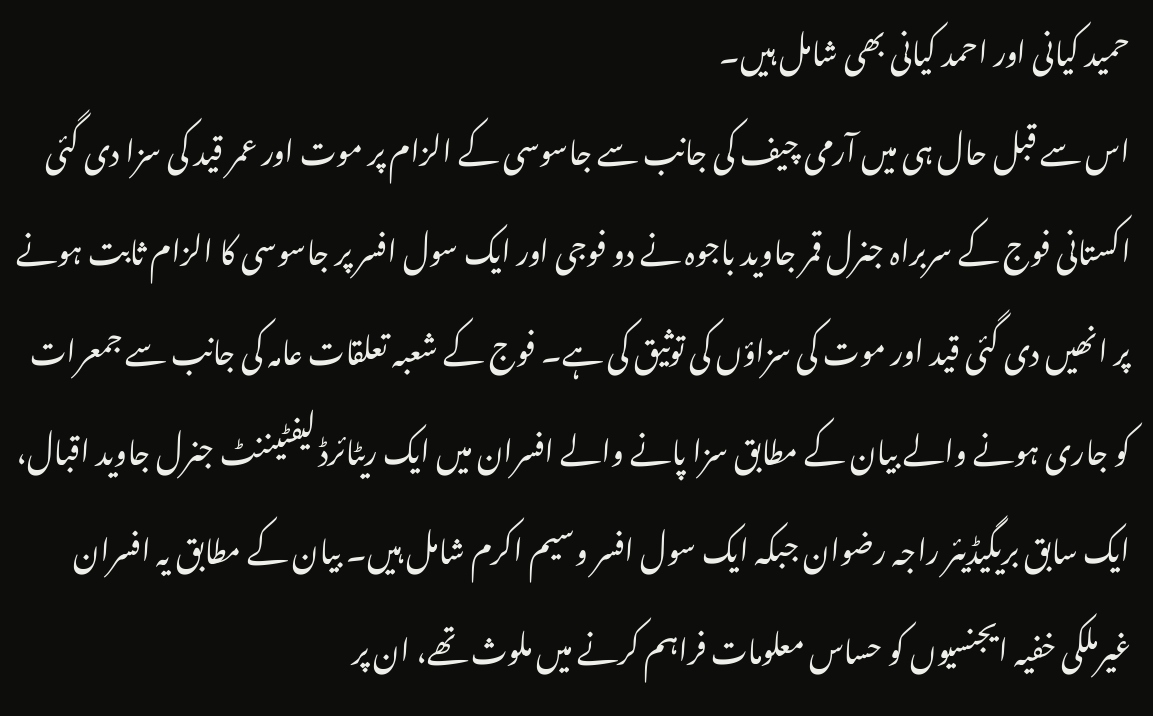حمید کیانی اور احمد کیانی بھی شامل ہیں۔
اس سے قبل حال ہی میں آرمی چیف کی جانب سے جاسوسی کے الزام پر موت اور عمر قید کی سزا دی گئی
اکستانی فوج کے سربراہ جنرل قمر جاوید باجوہ نے دو فوجی اور ایک سول افسر پر جاسوسی کا الزام ثابت ہونے پر انھیں دی گئی قید اور موت کی سزاؤں کی توثیق کی ہے۔ فوج کے شعبہ تعلقات عامہ کی جانب سے جمعرات کو جاری ہونے والے بیان کے مطابق سزا پانے والے افسران میں ایک ریٹائرڈ لیفٹیننٹ جنرل جاوید اقبال، ایک سابق بریگیڈیئر راجہ رضوان جبکہ ایک سول افسر وسیم اکرم شامل ہیں۔ بیان کے مطابق یہ افسران غیرملکی خفیہ ایجنسیوں کو حساس معلومات فراہم کرنے میں ملوث تھے، ان پر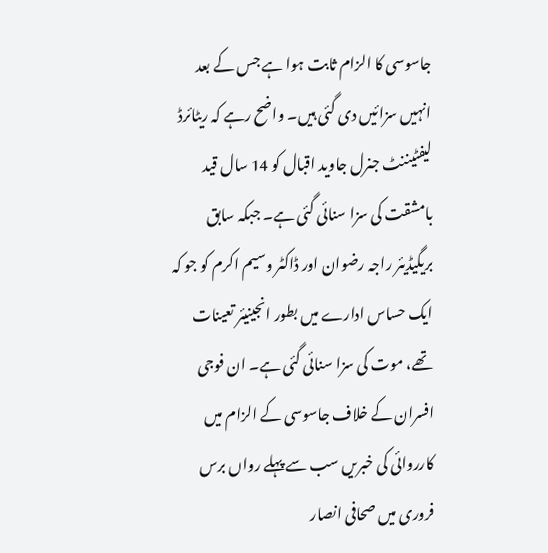جاسوسی کا الزام ثابت ہوا ہے جس کے بعد انہیں سزائیں دی گئی ہیں۔ واضح رہے کہ ریٹائرڈ لیفٹیننٹ جنرل جاوید اقبال کو 14 سال قید بامشقت کی سزا سنائی گئی ہے۔ جبکہ سابق بریگیڈیئر راجہ رضوان اور ڈاکٹر وسیم اکرم کو جو کہ ایک حساس ادارے میں بطور انجینیئر تعینات تھے، موت کی سزا سنائی گئی ہے۔ ان فوجی افسران کے خلاف جاسوسی کے الزام میں کارروائی کی خبریں سب سے پہلے رواں برس فروری میں صحافی انصار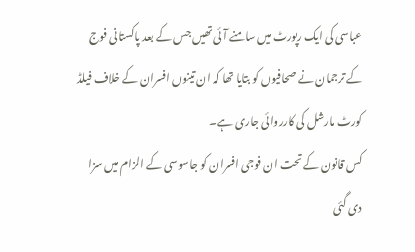عباسی کی ایک رپورٹ میں سامنے آئی تھیں جس کے بعد پاکستانی فوج کے ترجمان نے صحافیوں کو بتایا تھا کہ ان تینوں افسران کے خلاف فیلڈ کورٹ مارشل کی کارروائی جاری ہے۔
کس قانون کے تحت ان فوجی افسران کو جاسوسی کے الزام میں سزا دی گئی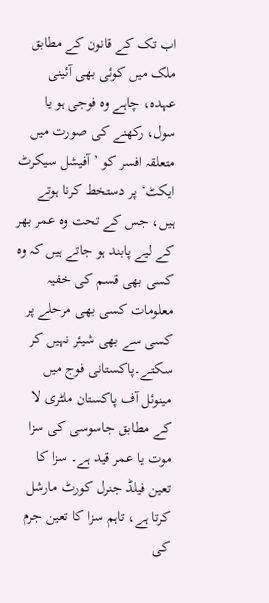اب تک کے قانون کے مطابق ملک میں کوئی بھی آئینی عہدہ، چاہے وہ فوجی ہو یا سول، رکھنے کی صورت میں متعلقہ افسر کو ’آفیشل سیکرٹ ایکٹ‘ پر دستخط کرنا ہوتے ہیں، جس کے تحت وہ عمر بھر کے لیے پابند ہو جاتے ہیں کہ وہ کسی بھی قسم کی خفیہ معلومات کسی بھی مرحلے پر کسی سے بھی شیئر نہیں کر سکتے۔پاکستانی فوج میں مینوئل آف پاکستان ملٹری لا کے مطابق جاسوسی کی سزا موت یا عمر قید ہے۔ سزا کا تعین فیلڈ جنرل کورٹ مارشل کرتا ہے، تاہم سزا کا تعین جرم کی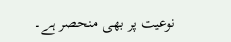نوعیت پر بھی منحصر ہے۔